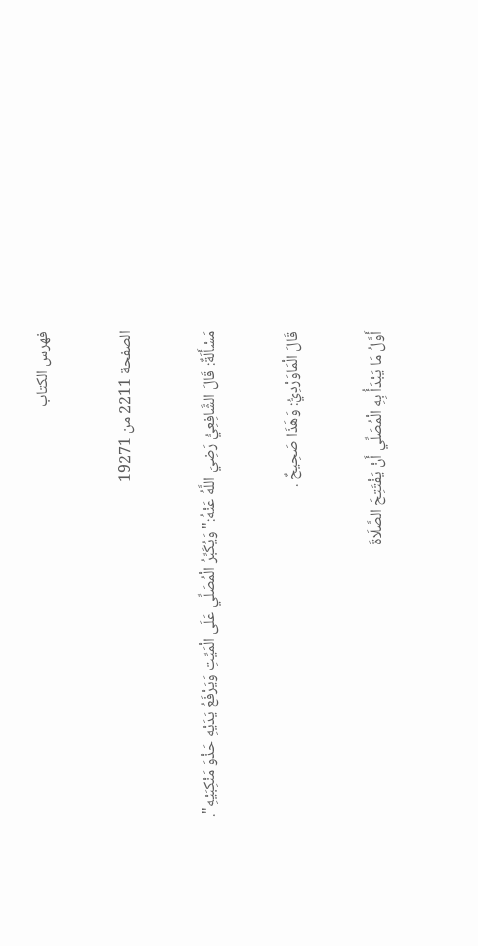فهرس الكتاب

الصفحة 2211 من 19271

مَسْأَلَةٌ: قَالَ الشَّافِعِيُّ رَضِيَ اللَّهُ عَنْهُ:"وَيُكَبِّرُ الْمُصَلِّي عَلَى الْمَيِّتِ وَيَرْفَعُ يَدَيْهِ حَذْوَ مَنْكِبَيْهِ".

قَالَ الْمَاوَرْدِيُّ: وَهَذَا صَحِيحٌ .

أَوَّلُ مَا يَبْدَأُ بِهِ الْمُصَلِّي أَنْ يَفْتَتِحَ الصَّلَاةَ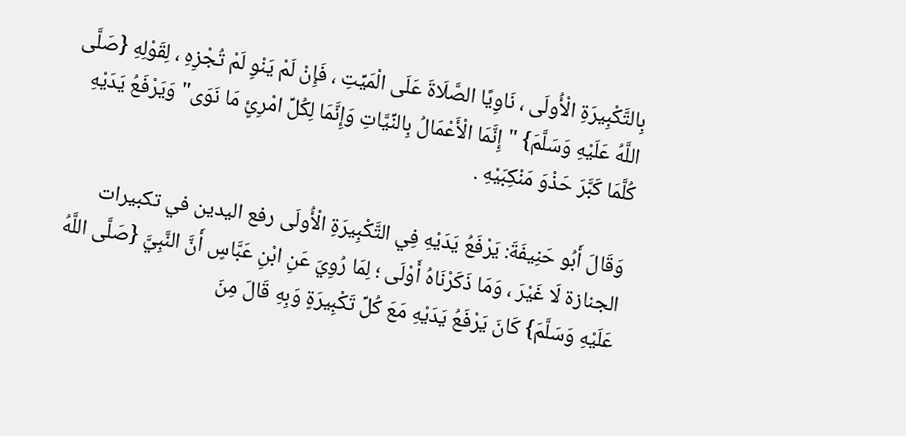بِالتَّكْبِيرَةِ الْأُولَى ، نَاوِيًا الصَّلَاةَ عَلَى الْمَيِّتِ ، فَإِنْ لَمْ يَنْوِ لَمْ تُجْزِهِ ، لِقَوْلِهِ {صَلَّى اللَّهُ عَلَيْهِ وَسَلَّمَ} "إِنَّمَا الْأَعْمَالُ بِالنِّيَّاتِ وَإِنَّمَا لِكُلِّ امْرِئٍ مَا نَوَى"وَيَرْفَعُ يَدَيْهِ كُلَّمَا كَبَّرَ حَذْوَ مَنْكِبَيْهِ .

وَقَالَ أَبُو حَنِيفَةَ: يَرْفَعُ يَدَيْهِ فِي التَّكْبِيرَةِ الْأُولَى رفع اليدين في تكبيرات الجنازة لَا غَيْرَ ، وَمَا ذَكَرْنَاهُ أَوْلَى ؛ لِمَا رُوِيَ عَنِ ابْنِ عَبَّاسٍ أَنَّ النَّبِيَّ {صَلَّى اللَّهُ عَلَيْهِ وَسَلَّمَ} كَانَ يَرْفَعُ يَدَيْهِ مَعَ كُلِّ تَكْبِيرَةٍ وَبِهِ قَالَ مِنَ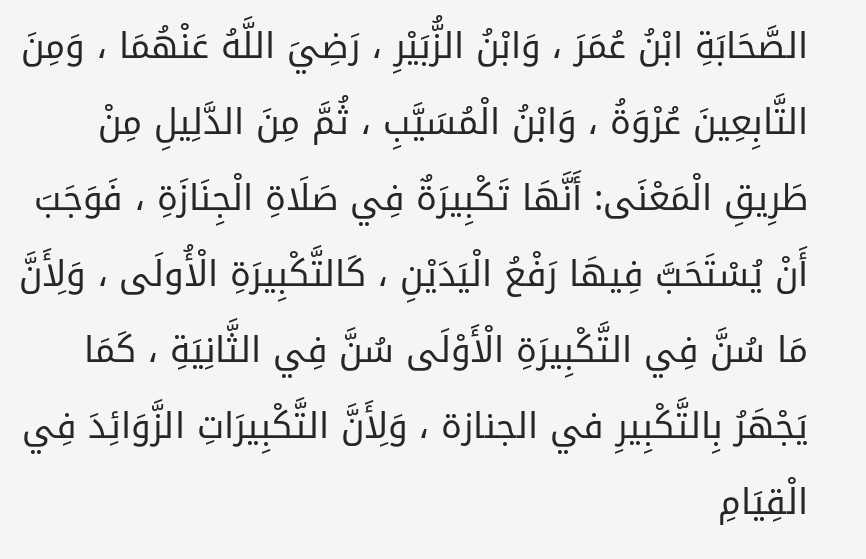الصَّحَابَةِ ابْنُ عُمَرَ ، وَابْنُ الزُّبَيْرِ ، رَضِيَ اللَّهُ عَنْهُمَا ، وَمِنَ التَّابِعِينَ عُرْوَةُ ، وَابْنُ الْمُسَيَّبِ ، ثُمَّ مِنَ الدَّلِيلِ مِنْ طَرِيقِ الْمَعْنَى: أَنَّهَا تَكْبِيرَةٌ فِي صَلَاةِ الْجِنَازَةِ ، فَوَجَبَ أَنْ يُسْتَحَبَّ فِيهَا رَفْعُ الْيَدَيْنِ ، كَالتَّكْبِيرَةِ الْأُولَى ، وَلِأَنَّ مَا سُنَّ فِي التَّكْبِيرَةِ الْأَوْلَى سُنَّ فِي الثَّانِيَةِ ، كَمَا يَجْهَرُ بِالتَّكْبِيرِ في الجنازة ، وَلِأَنَّ التَّكْبِيرَاتِ الزَّوَائِدَ فِي الْقِيَامِ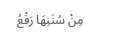مِنْ سُنَنِهَا رَفْعُ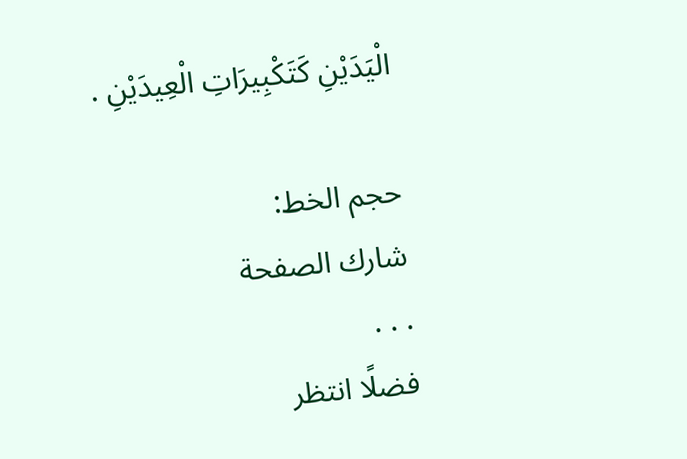الْيَدَيْنِ كَتَكْبِيرَاتِ الْعِيدَيْنِ .

حجم الخط:
شارك الصفحة
. . .
فضلًا انتظر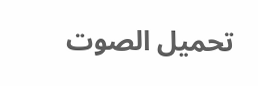تحميل الصوت